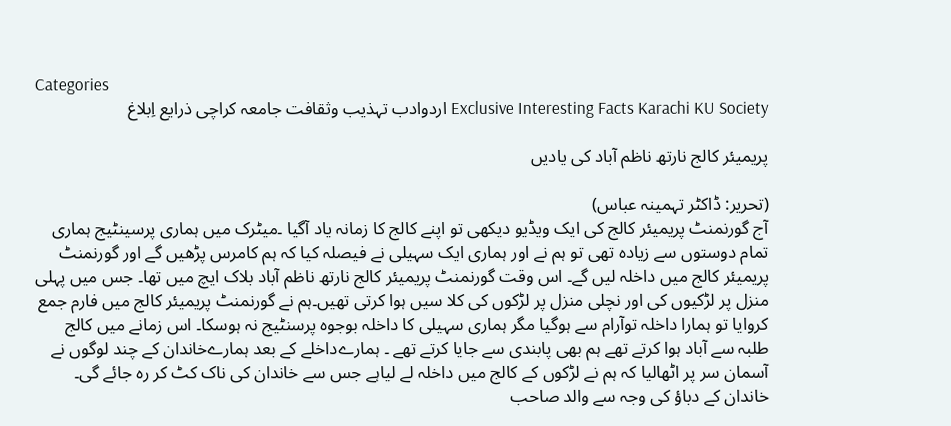Categories
Exclusive Interesting Facts Karachi KU Society اردوادب تہذیب وثقافت جامعہ کراچی ذرایع اِبلاغ

پریمیئر کالج نارتھ ناظم آباد کی یادیں

(تحریر: ڈاکٹر تہمینہ عباس)
آج گورنمنٹ پریمیئر کالج کی ایک ویڈیو دیکھی تو اپنے کالج کا زمانہ یاد آگیا ۔میٹرک میں ہماری پرسینٹیج ہماری تمام دوستوں سے زیادہ تھی تو ہم نے اور ہماری ایک سہیلی نے فیصلہ کیا کہ ہم کامرس پڑھیں گے اور گورنمنٹ پریمیئر کالج میں داخلہ لیں گے۔ اس وقت گورنمنٹ پریمیئر کالج نارتھ ناظم آباد بلاک ایچ میں تھا۔ جس میں پہلی منزل پر لڑکیوں کی اور نچلی منزل پر لڑکوں کی کلا سیں ہوا کرتی تھیں۔ہم نے گورنمنٹ پریمیئر کالج میں فارم جمع کروایا تو ہمارا داخلہ توآرام سے ہوگیا مگر ہماری سہیلی کا داخلہ بوجوہ پرسنٹیج نہ ہوسکا۔ اس زمانے میں کالج طلبہ سے آباد ہوا کرتے تھے ہم بھی پابندی سے جایا کرتے تھے ۔ ہمارےداخلے کے بعد ہمارےخاندان کے چند لوگوں نے آسمان سر پر اٹھالیا کہ ہم نے لڑکوں کے کالج میں داخلہ لے لیاہے جس سے خاندان کی ناک کٹ کر رہ جائے گی۔ خاندان کے دباؤ کی وجہ سے والد صاحب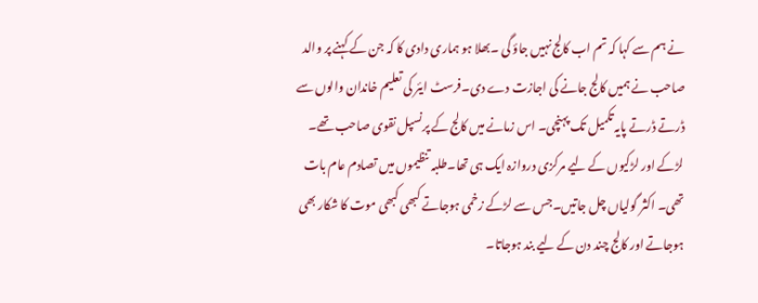نے ہم سے کہا کہ تم اب کالج نہیں جاؤ گی ۔بھلا ہو ہماری دادی کا کہ جن کے کہنے پر والد صاحب نے ہمیں کالج جانے کی اجازت دے دی۔فرسٹ ایئر کی تعلیم خاندان والوں سے ڈرتے ڈرتے پایہ تکمیل تک پہنچی۔ اس زمانے میں کالج کے پرنسپل نقوی صاحب تھے۔ لڑکے اور لڑکیوں کے لیے مرکزی دروازہ ایک ہی تھا۔طلبہ تنظیموں میں تصادم عام بات تھی۔ اکثر گولیاں چل جاتیں۔جس سے لڑکے زخمی ہوجاتے کبھی کبھی موت کا شکار بھی ہوجاتے اور کالج چند دن کے لیے بند ہوجاتا۔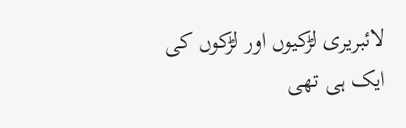لائبریری لڑکیوں اور لڑکوں کی ایک ہی تھی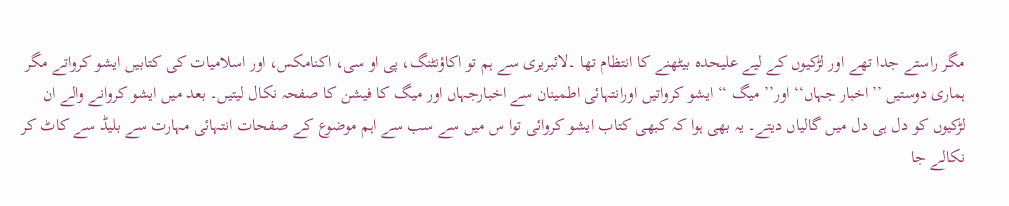مگر راستے جدا تھے اور لڑکیوں کے لیے علیحدہ بیٹھنے کا انتظام تھا ۔لائبریری سے ہم تو اکاؤنٹنگ، پی او سی، اکنامکس، اور اسلامیات کی کتابیں ایشو کرواتے مگر ہماری دوستیں ’’اخبار جہاں‘‘ اور’’ میگ ‘‘ ایشو کرواتیں اورانتہائی اطمینان سے اخبارجہاں اور میگ کا فیشن کا صفحہ نکال لیتیں۔ بعد میں ایشو کروانے والے ان لڑکیوں کو دل ہی دل میں گالیاں دیتے۔ یہ بھی ہوا کہ کبھی کتاب ایشو کروائی توا س میں سے سب سے اہم موضوع کے صفحات انتہائی مہارت سے بلیڈ سے کاٹ کر نکالے جا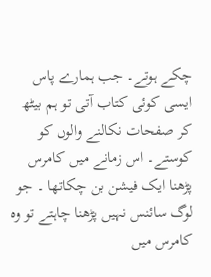چکے ہوتے۔ جب ہمارے پاس ایسی کوئی کتاب آتی تو ہم بیٹھ کر صفحات نکالنے والوں کو کوستے۔ اس زمانے میں کامرس پڑھنا ایک فیشن بن چکاتھا ۔ جو لوگ سائنس نہیں پڑھنا چاہتے تو وہ کامرس میں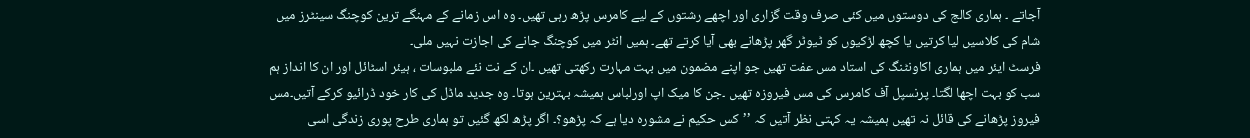آجاتے ۔ ہماری کالج کی دوستوں میں کئی صرف وقت گزاری اور اچھے رشتوں کے لیے کامرس پڑھ رہی تھیں۔ وہ اس زمانے کے مہنگے ترین کوچنگ سینٹرز میں شام کی کلاسیں لیا کرتیں یا کچھ لڑکیوں کو ٹیوٹر گھر پڑھانے بھی آیا کرتے تھے۔ ہمیں انٹر میں کوچنگ جانے کی اجازت نہیں ملی۔
فرسٹ ایئر میں ہماری اکاونٹنگ کی استاد مس عفت تھیں جو اپنے مضمون میں بہت مہارت رکھتی تھیں ۔ان کے نت نئے ملبوسات ، ہیئر اسٹائل اور ان کا انداز ہم سب کو بہت اچھا لگتا۔ پرنسپل آف کامرس کی مس فیروزہ تھیں ۔جن کا میک اپ اورلباس ہمیشہ بہترین ہوتا۔ وہ جدید ماڈل کی کار خود ڈرائیو کرکے آتیں۔مس فیروز پڑھانے کی قائل نہ تھیں ہمیشہ یہ کہتی نظر آتیں کہ ’’کس حکیم نے مشورہ دیا ہے کہ پڑھو؟۔ اگر پڑھ لکھ گئیں تو ہماری طرح پوری زندگی اسی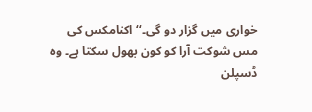خواری میں گزار دو گی۔‘‘اکنامکس کی مس شوکت آرا کو کون بھول سکتا ہے۔ وہ ڈسپلن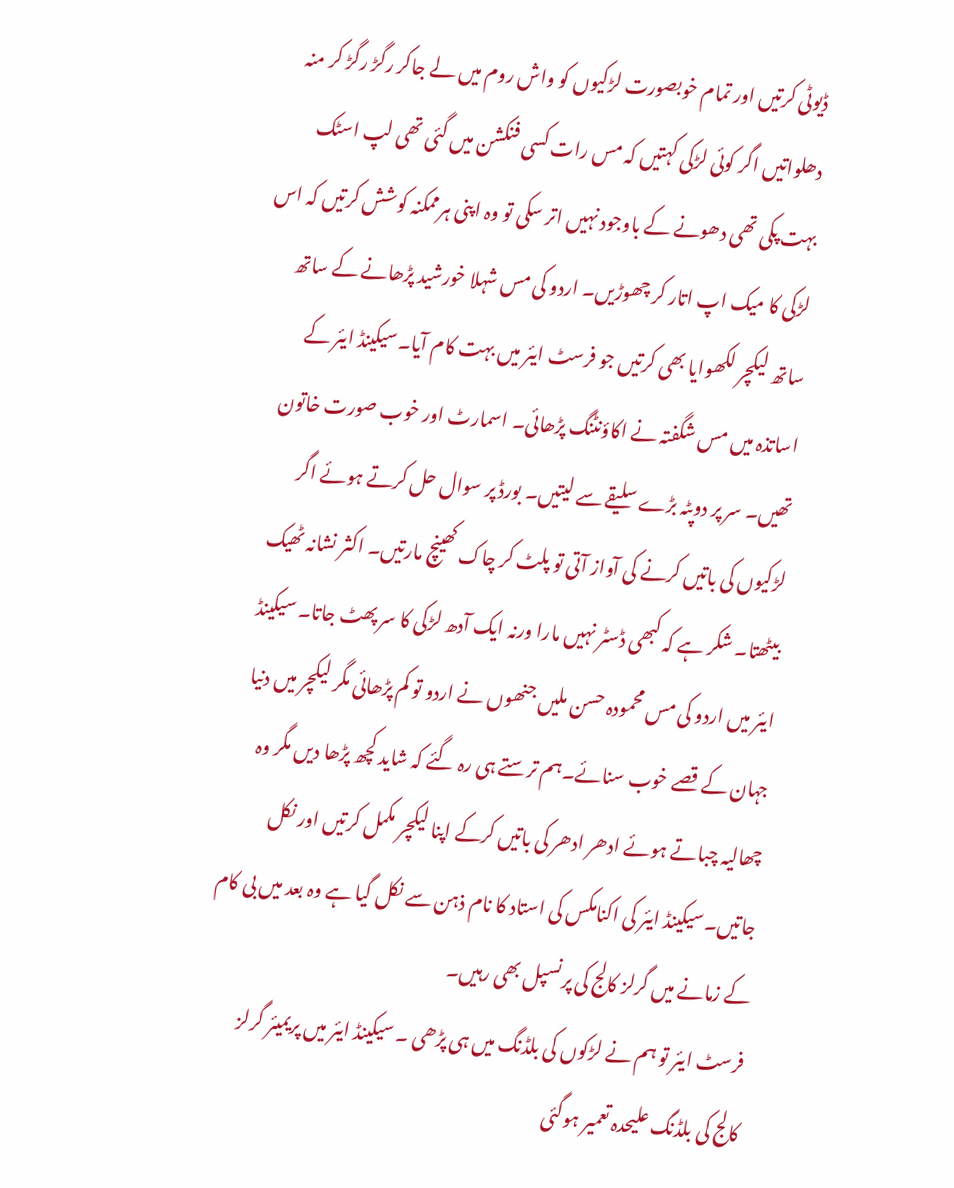ڈیوٹی کرتیں اور تمام خوبصورت لڑکیوں کو واش روم میں لے جاکر رگڑ رگڑ کر منہ دھلواتیں اگر کوئی لڑکی کہتیں کہ مس رات کسی فنکشن میں گئی تھی لپ اسٹک بہت پکی تھی دھونے کے باوجود نہیں اتر سکی تو وہ اپنی ہرممکنہ کوشش کرتیں کہ اس لڑکی کا میک اپ اتار کر چھوڑیں۔ اردو کی مس شہلا خورشید پڑھانے کے ساتھ ساتھ لیکچر لکھوایا بھی کرتیں جو فرسٹ ایئر میں بہت کام آیا۔سیکینڈ ایئر کے اساتذہ میں مس شگفتہ نے اکاؤنٹنگ پڑھائی۔ اسمارٹ اور خوب صورت خاتون تھیں۔ سر پر دوپٹہ بڑے سلیقے سے لیتیں۔ بورڈ پر سوال حل کرتے ہوئے اگر لڑکیوں کی باتیں کرنے کی آواز آتی تو پلٹ کر چاک کھینچ مارتیں۔ اکثر نشانہ ٹھیک بیٹھتا۔ شکر ہے کہ کبھی ڈسٹر نہیں مارا ورنہ ایک آدھ لڑکی کا سر پھٹ جاتا۔ سیکینڈ ایئر میں اردو کی مس محمودہ حسن ملیں جنھوں نے اردو تو کم پڑھائی مگر لیکچر میں دنیا جہان کے قصے خوب سنائے۔ہم ترستے ہی رہ گئے کہ شاید کچھ پڑھا دیں مگر وہ چھالیہ چباتے ہوئے ادھر ادھر کی باتیں کرکے اپنا لیکچر مکمل کرتیں اور نکل جاتیں۔سیکینڈ ایئر کی اکنامکس کی استاد کا نام ذہن سے نکل گیا ہے وہ بعد میں بی کام کے زمانے میں گرلز کالج کی پرنسپل بھی رہیں۔
فرسٹ ایئر تو ہم نے لڑکوں کی بلڈنگ میں ہی پڑھی ۔ سیکینڈ ایئر میں پریمیئر گرلز کالج کی بلڈنگ علیحدہ تعمیر ہوگئی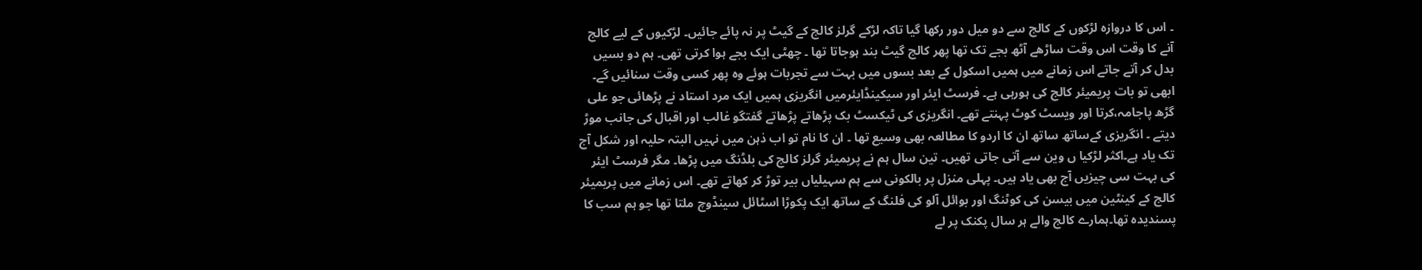۔ اس کا دروازہ لڑکوں کے کالج سے دو میل دور رکھا گیا تاکہ لڑکے گرلز کالج کے گیٹ پر نہ پائے جائیں۔ لڑکیوں کے لیے کالج آنے کا وقت اس وقت ساڑھے آٹھ بجے تک تھا پھر کالج گیٹ بند ہوجاتا تھا ۔ چھٹی ایک بجے ہوا کرتی تھی۔ ہم دو بسیں بدل کر آتے جاتے اس زمانے میں ہمیں اسکول کے بعد بسوں میں بہت سے تجربات ہوئے وہ پھر کسی وقت سنائیں گے۔ ابھی تو بات پریمیئر کالج کی ہورہی ہے۔ فرسٹ ایئر اور سیکینڈایئرمیں انگریزی ہمیں ایک مرد استاد نے پڑھائی جو علی گڑھ پاجامہ،کرتا اور ویسٹ کوٹ پہنتے تھے۔ انگریزی کی ٹیکسٹ بک پڑھاتے پڑھاتے گفتگو غالب اور اقبال کی جانب موڑ دیتے ۔ انگریزی کےساتھ ساتھ ان کا اردو کا مطالعہ بھی وسیع تھا ۔ ان کا نام تو اب ذہن میں نہیں البتہ حلیہ اور شکل آج تک یاد ہے۔اکثر لڑکیا ں وین سے آتی جاتی تھیں۔ تین سال ہم نے پریمیئر گرلز کالج کی بلڈنگ میں پڑھا۔ مگر فرسٹ ایئر کی بہت سی چیزیں آج بھی یاد ہیں۔ پہلی منزل پر بالکونی سے ہم سہیلیاں بیر توڑ کر کھاتے تھے۔ اس زمانے میں پریمیئر کالج کے کینٹین میں بیسن کی کوٹنگ اور بوائل آلو کی فلنگ کے ساتھ ایک پکوڑا اسٹائل سینڈوچ ملتا تھا جو ہم سب کا پسندیدہ تھا۔ہمارے کالج والے ہر سال پکنک پر لے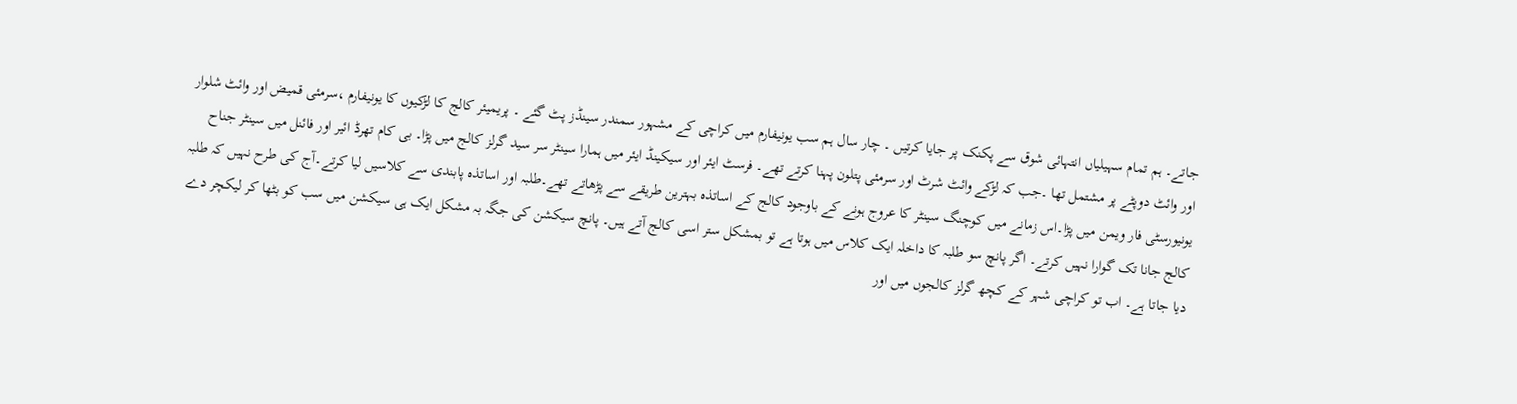جاتے۔ ہم تمام سہیلیاں انتہائی شوق سے پکنک پر جایا کرتیں ۔ چار سال ہم سب یونیفارم میں کراچی کے مشہور سمندر سینڈز پٹ گئے ۔ پریمیئر کالج کا لڑکیوں کا یونیفارم ،سرمئی قمیض اور وائٹ شلوار اور وائٹ دوپٹے پر مشتمل تھا ۔جب کہ لڑکے وائٹ شرٹ اور سرمئی پتلون پہنا کرتے تھے۔ فرسٹ ایئر اور سیکینڈ ایئر میں ہمارا سینٹر سر سید گرلز کالج میں پڑا۔ بی کام تھرڈ ائیر اور فائنل میں سینٹر جناح یونیورسٹی فار ویمن میں پڑا۔اس زمانے میں کوچنگ سینٹر کا عروج ہونے کے باوجود کالج کے اساتذہ بہترین طریقے سے پڑھاتے تھے۔طلبہ اور اساتذہ پابندی سے کلاسیں لیا کرتے۔آج کی طرح نہیں کہ طلبہ کالج جانا تک گوارا نہیں کرتے۔ اگر پانچ سو طلبہ کا داخلہ ایک کلاس میں ہوتا ہے تو بمشکل ستر اسی کالج آتے ہیں۔ پانچ سیکشن کی جگہ بہ مشکل ایک ہی سیکشن میں سب کو بٹھا کر لیکچر دے دیا جاتا ہے۔ اب تو کراچی شہر کے کچھ گرلز کالجوں میں اور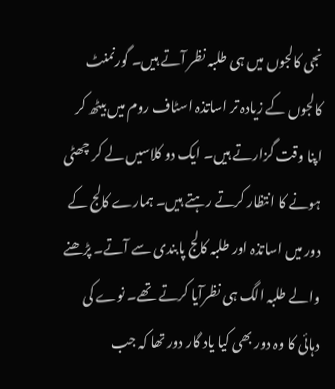نجی کالجوں میں ہی طلبہ نظر آتے ہیں۔ گورنمنٹ کالجوں کے زیادہ تر اساتذہ اسٹاف روم میں بیٹھ کر اپنا وقت گزارتے ہیں۔ ایک دو کلاسیں لے کر چھٹی ہونے کا انتظار کرتے رہتے ہیں۔ ہمارے کالج کے دور میں اساتذہ اور طلبہ کالج پابندی سے آتے۔ پڑھنے والے طلبہ الگ ہی نظرآیا کرتے تھے۔ نوے کی دہائی کا وہ دور بھی کیا یاد گار دور تھا کہ جب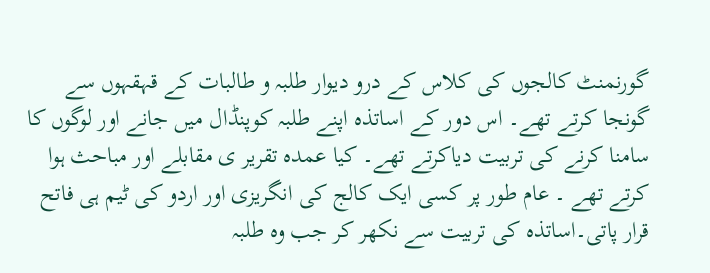گورنمنٹ کالجوں کی کلاس کے درو دیوار طلبہ و طالبات کے قہقہوں سے گونجا کرتے تھے۔ اس دور کے اساتذہ اپنے طلبہ کوپنڈال میں جانے اور لوگوں کا سامنا کرنے کی تربیت دیاکرتے تھے۔ کیا عمدہ تقریر ی مقابلے اور مباحث ہوا کرتے تھے ۔ عام طور پر کسی ایک کالج کی انگریزی اور اردو کی ٹیم ہی فاتح قرار پاتی۔اساتذہ کی تربیت سے نکھر کر جب وہ طلبہ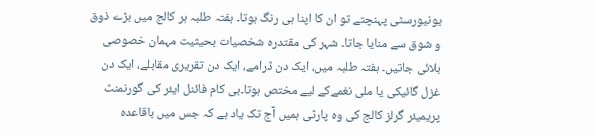یونیورسٹی پہنچتے تو ان کا اپنا ہی رنگ ہوتا۔ ہفتہ طلبہ ہر کالج میں بڑے ذوق و شوق سے منایا جاتا۔ شہر کی مقتدرہ شخصیات بحیثیت مہمان خصوصی بلائی جاتیں۔ ہفتہ طلبہ میں، ایک دن ڈرامے، ایک دن تقریری مقابلے، ایک دن غزل گائیکی یا ملی نغمےکے لیے مختص ہوتا۔بی کام فائنل ایئر کی گورنمنٹ پریمیئر گرلز کالج کی وہ پارٹی ہمیں آج تک یاد ہے کہ جس میں باقاعدہ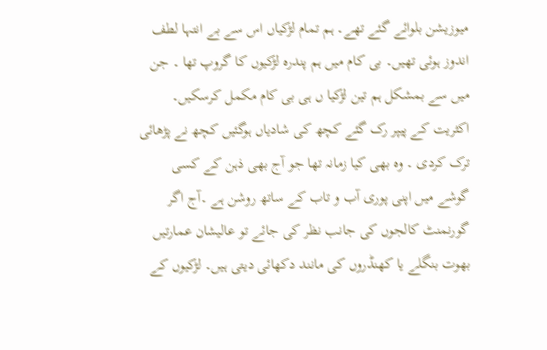میوزیشن بلوائے گئے تھے۔ ہم تمام لڑکیاں اس سے بے انتہا لطف اندوز ہوئی تھیں۔ بی کام میں ہم پندرہ لڑکیوں کا گروپ تھا ۔ جن میں سے بمشکل ہم تین لڑکیا ں ہی بی کام مکمل کرسکیں۔ اکثریت کے پیپر رک گئے کچھ کی شادیاں ہوگئیں کچھ نے پڑھائی ترک کردی ۔ وہ بھی کیا زمانہ تھا جو آج بھی ذہن کے کسی گوشے میں اپنی پوری آب و تاب کے ساتھ روشن ہے ۔آج اگر گورنمنٹ کالجوں کی جانب نظر کی جائے تو عالیشان عمارتیں بھوت بنگلے یا کھنڈروں کی مانند دکھائی دیتی ہیں۔ لڑکیوں کے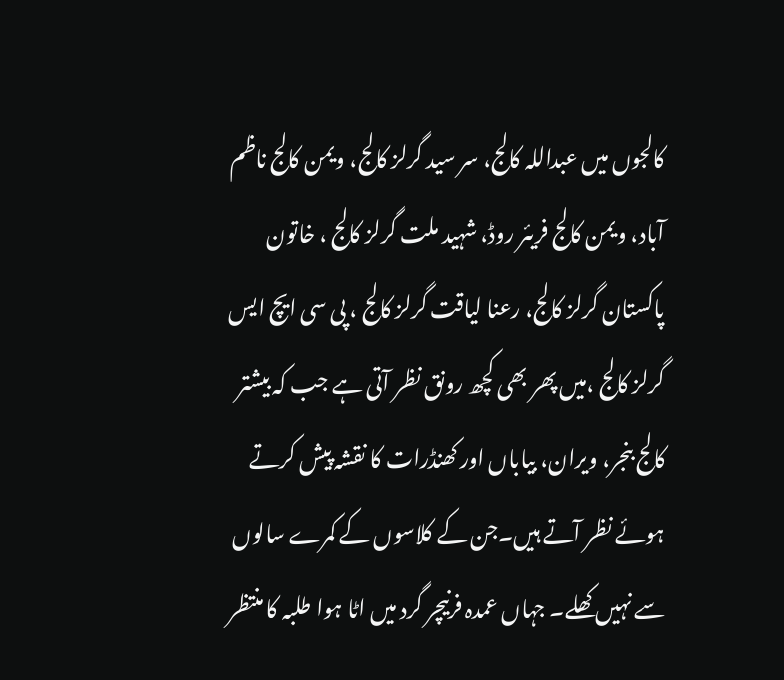کالجوں میں عبداللہ کالج، سر سید گرلز کالج، ویمن کالج ناظم آباد، ویمن کالج فریئر روڈ، شہید ملت گرلز کالج ، خاتون پاکستان گرلز کالج، رعنا لیاقت گرلز کالج ، پی سی ایچ ایس گرلز کالج ،میں پھر بھی کچھ رونق نظر آتی ہے جب کہ بیشتر کالج بنجر، ویران، بیاباں اور کھنڈرات کا نقشہ پیش کرتے ہوئے نظر آتے ہیں۔جن کے کلاسوں کے کمرے سالوں سے نہیں کھلے۔ جہاں عمدہ فرنیچر گرد میں اٹا ہوا طلبہ کا منتظر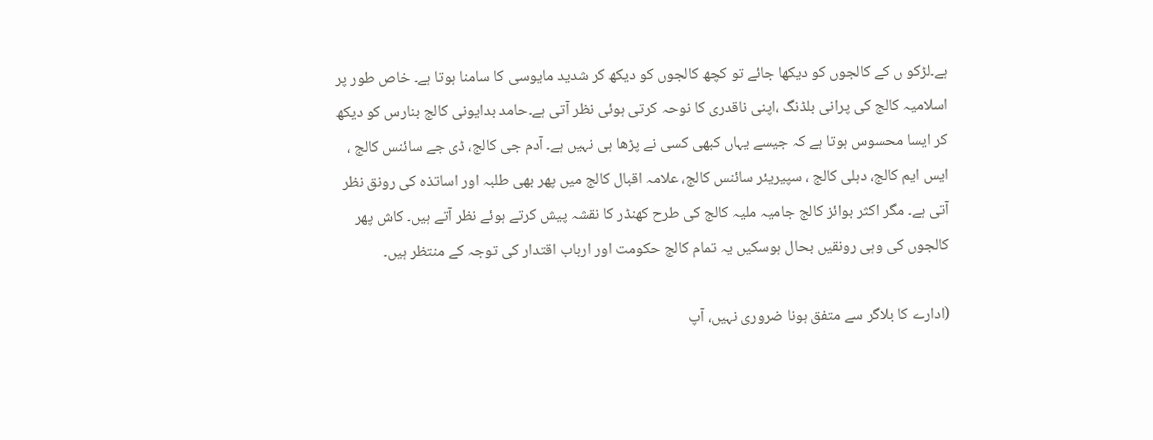ہے۔لڑکو ں کے کالجوں کو دیکھا جائے تو کچھ کالجوں کو دیکھ کر شدید مایوسی کا سامنا ہوتا ہے۔ خاص طور پر اسلامیہ کالج کی پرانی بلڈنگ ،اپنی ناقدری کا نوحہ کرتی ہوئی نظر آتی ہے۔حامد بدایونی کالج بنارس کو دیکھ کر ایسا محسوس ہوتا ہے کہ جیسے یہاں کبھی کسی نے پڑھا ہی نہیں ہے۔ آدم جی کالج، ڈی جے سائنس کالج ، ایس ایم کالج، دہلی کالج ، سپیریئر سائنس کالج، علامہ اقبال کالج میں پھر بھی طلبہ اور اساتذہ کی رونق نظر آتی ہے۔ مگر اکثر بوائز کالج جامیہ ملیہ کالج کی طرح کھنڈر کا نقشہ پیش کرتے ہوئے نظر آتے ہیں۔ کاش پھر کالجوں کی وہی رونقیں بحال ہوسکیں یہ تمام کالج حکومت اور ارباب اقتدار کی توجہ کے منتظر ہیں۔

(ادارے کا بلاگر سے متفق ہونا ضروری نہیں، آپ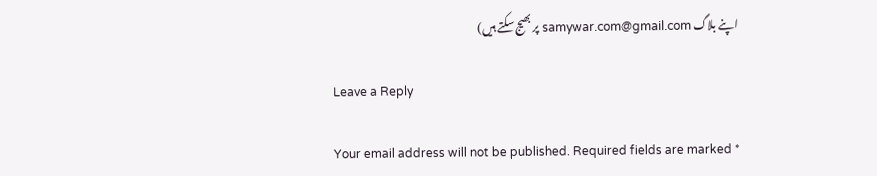اپنے بلاگ samywar.com@gmail.com پر بھیج سکتے ہیں)

Leave a Reply

Your email address will not be published. Required fields are marked *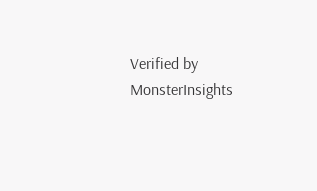Verified by MonsterInsights